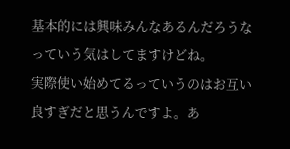基本的には興味みんなあるんだろうなっていう気はしてますけどね。
実際使い始めてるっていうのはお互い良すぎだと思うんですよ。あ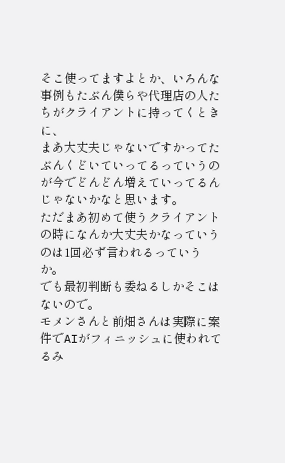そこ使ってますよとか、いろんな事例もたぶん僕らや代理店の人たちがクライアントに持ってくときに、
まあ大丈夫じゃないですかってたぶんくどいていってるっていうのが今でどんどん増えていってるんじゃないかなと思います。
ただまあ初めて使うクライアントの時になんか大丈夫かなっていうのは1回必ず言われるっていうか。
でも最初判断も委ねるしかそこはないので。
モメンさんと前畑さんは実際に案件でAIがフィニッシュに使われてるみ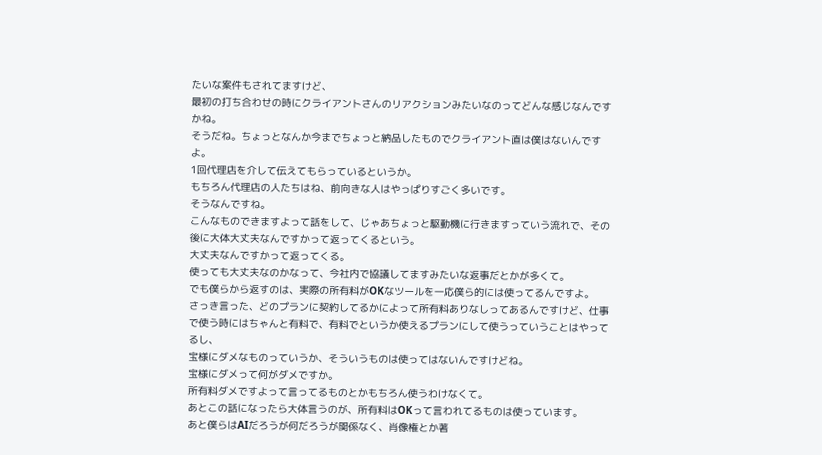たいな案件もされてますけど、
最初の打ち合わせの時にクライアントさんのリアクションみたいなのってどんな感じなんですかね。
そうだね。ちょっとなんか今までちょっと納品したものでクライアント直は僕はないんですよ。
1回代理店を介して伝えてもらっているというか。
もちろん代理店の人たちはね、前向きな人はやっぱりすごく多いです。
そうなんですね。
こんなものできますよって話をして、じゃあちょっと駆動機に行きますっていう流れで、その後に大体大丈夫なんですかって返ってくるという。
大丈夫なんですかって返ってくる。
使っても大丈夫なのかなって、今社内で協議してますみたいな返事だとかが多くて。
でも僕らから返すのは、実際の所有料がOKなツールを一応僕ら的には使ってるんですよ。
さっき言った、どのプランに契約してるかによって所有料ありなしってあるんですけど、仕事で使う時にはちゃんと有料で、有料でというか使えるプランにして使うっていうことはやってるし、
宝様にダメなものっていうか、そういうものは使ってはないんですけどね。
宝様にダメって何がダメですか。
所有料ダメですよって言ってるものとかもちろん使うわけなくて。
あとこの話になったら大体言うのが、所有料はOKって言われてるものは使っています。
あと僕らはAIだろうが何だろうが関係なく、肖像権とか著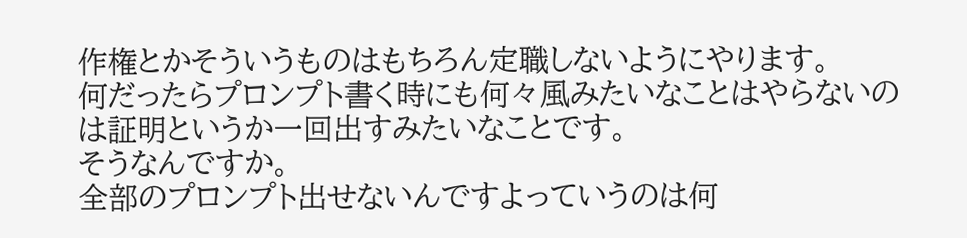作権とかそういうものはもちろん定職しないようにやります。
何だったらプロンプト書く時にも何々風みたいなことはやらないのは証明というか一回出すみたいなことです。
そうなんですか。
全部のプロンプト出せないんですよっていうのは何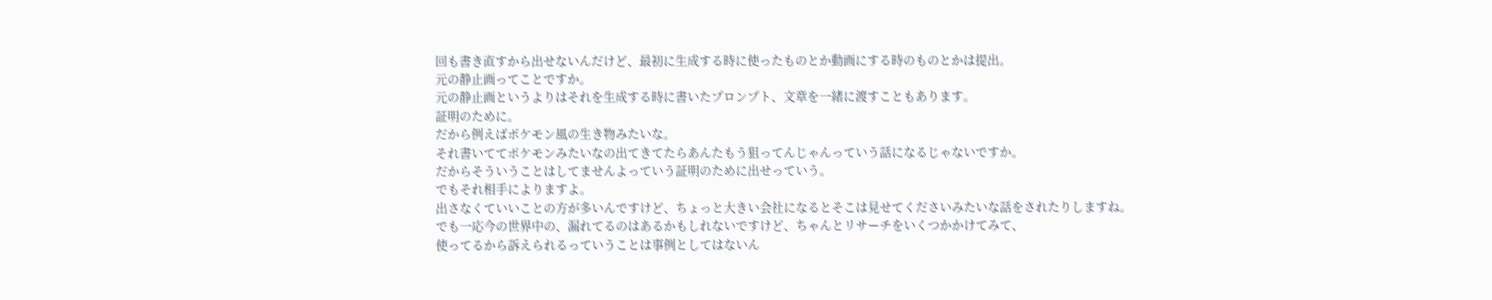回も書き直すから出せないんだけど、最初に生成する時に使ったものとか動画にする時のものとかは提出。
元の静止画ってことですか。
元の静止画というよりはそれを生成する時に書いたプロンプト、文章を一緒に渡すこともあります。
証明のために。
だから例えばポケモン風の生き物みたいな。
それ書いててポケモンみたいなの出てきてたらあんたもう狙ってんじゃんっていう話になるじゃないですか。
だからそういうことはしてませんよっていう証明のために出せっていう。
でもそれ相手によりますよ。
出さなくていいことの方が多いんですけど、ちょっと大きい会社になるとそこは見せてくださいみたいな話をされたりしますね。
でも一応今の世界中の、漏れてるのはあるかもしれないですけど、ちゃんとリサーチをいくつかかけてみて、
使ってるから訴えられるっていうことは事例としてはないん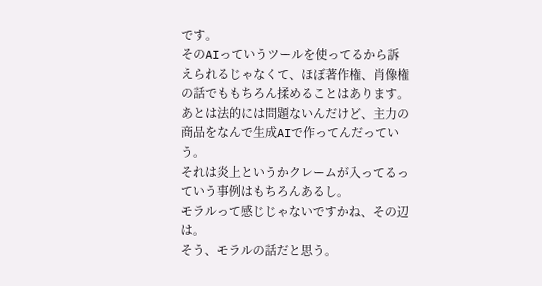です。
そのAIっていうツールを使ってるから訴えられるじゃなくて、ほぼ著作権、肖像権の話でももちろん揉めることはあります。
あとは法的には問題ないんだけど、主力の商品をなんで生成AIで作ってんだっていう。
それは炎上というかクレームが入ってるっていう事例はもちろんあるし。
モラルって感じじゃないですかね、その辺は。
そう、モラルの話だと思う。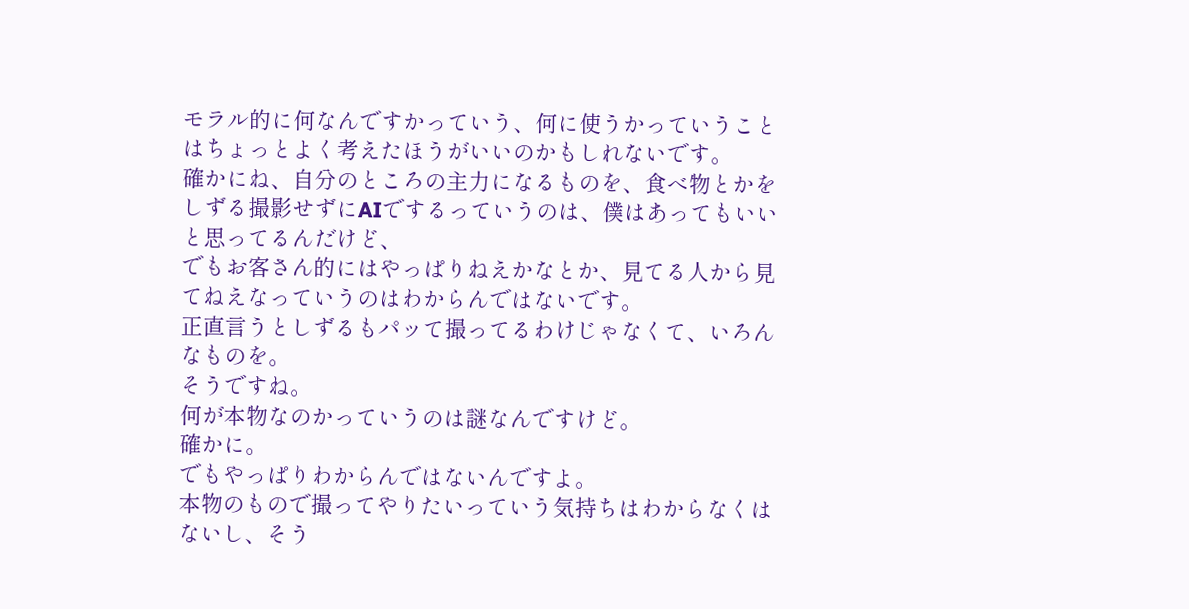モラル的に何なんですかっていう、何に使うかっていうことはちょっとよく考えたほうがいいのかもしれないです。
確かにね、自分のところの主力になるものを、食べ物とかをしずる撮影せずにAIでするっていうのは、僕はあってもいいと思ってるんだけど、
でもお客さん的にはやっぱりねえかなとか、見てる人から見てねえなっていうのはわからんではないです。
正直言うとしずるもパッて撮ってるわけじゃなくて、いろんなものを。
そうですね。
何が本物なのかっていうのは謎なんですけど。
確かに。
でもやっぱりわからんではないんですよ。
本物のもので撮ってやりたいっていう気持ちはわからなくはないし、そう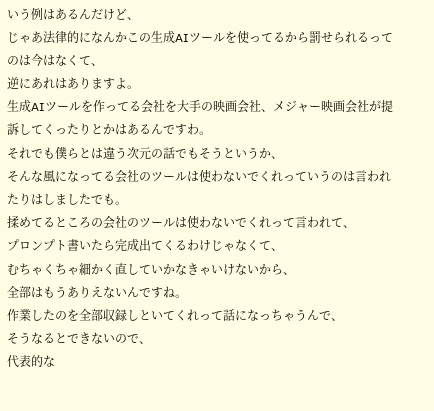いう例はあるんだけど、
じゃあ法律的になんかこの生成AIツールを使ってるから罰せられるってのは今はなくて、
逆にあれはありますよ。
生成AIツールを作ってる会社を大手の映画会社、メジャー映画会社が提訴してくったりとかはあるんですわ。
それでも僕らとは違う次元の話でもそうというか、
そんな風になってる会社のツールは使わないでくれっていうのは言われたりはしましたでも。
揉めてるところの会社のツールは使わないでくれって言われて、
プロンプト書いたら完成出てくるわけじゃなくて、
むちゃくちゃ細かく直していかなきゃいけないから、
全部はもうありえないんですね。
作業したのを全部収録しといてくれって話になっちゃうんで、
そうなるとできないので、
代表的な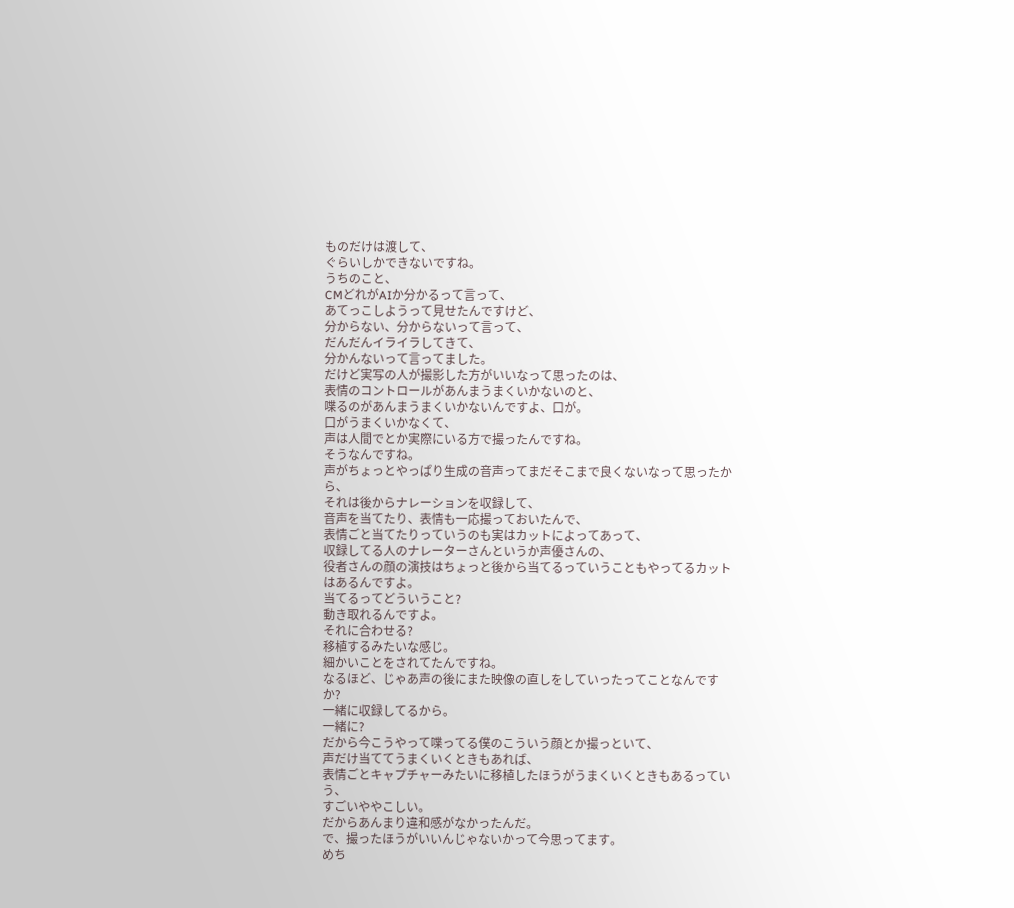ものだけは渡して、
ぐらいしかできないですね。
うちのこと、
CMどれがAIか分かるって言って、
あてっこしようって見せたんですけど、
分からない、分からないって言って、
だんだんイライラしてきて、
分かんないって言ってました。
だけど実写の人が撮影した方がいいなって思ったのは、
表情のコントロールがあんまうまくいかないのと、
喋るのがあんまうまくいかないんですよ、口が。
口がうまくいかなくて、
声は人間でとか実際にいる方で撮ったんですね。
そうなんですね。
声がちょっとやっぱり生成の音声ってまだそこまで良くないなって思ったから、
それは後からナレーションを収録して、
音声を当てたり、表情も一応撮っておいたんで、
表情ごと当てたりっていうのも実はカットによってあって、
収録してる人のナレーターさんというか声優さんの、
役者さんの顔の演技はちょっと後から当てるっていうこともやってるカットはあるんですよ。
当てるってどういうこと?
動き取れるんですよ。
それに合わせる?
移植するみたいな感じ。
細かいことをされてたんですね。
なるほど、じゃあ声の後にまた映像の直しをしていったってことなんですか?
一緒に収録してるから。
一緒に?
だから今こうやって喋ってる僕のこういう顔とか撮っといて、
声だけ当ててうまくいくときもあれば、
表情ごとキャプチャーみたいに移植したほうがうまくいくときもあるっていう、
すごいややこしい。
だからあんまり違和感がなかったんだ。
で、撮ったほうがいいんじゃないかって今思ってます。
めち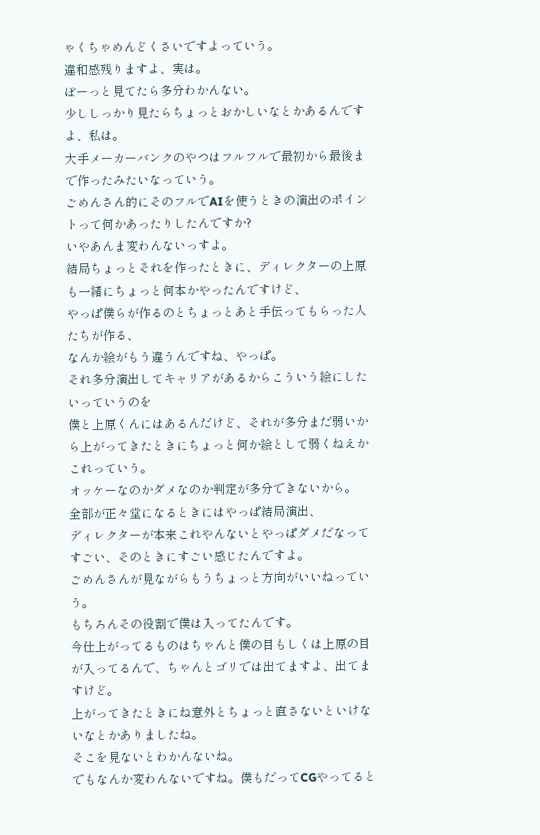ゃくちゃめんどくさいですよっていう。
違和感残りますよ、実は。
ぼーっと見てたら多分わかんない。
少ししっかり見たらちょっとおかしいなとかあるんですよ、私は。
大手メーカーバンクのやつはフルフルで最初から最後まで作ったみたいなっていう。
ごめんさん的にそのフルでAIを使うときの演出のポイントって何かあったりしたんですか?
いやあんま変わんないっすよ。
結局ちょっとそれを作ったときに、ディレクターの上原も一緒にちょっと何本かやったんですけど、
やっぱ僕らが作るのとちょっとあと手伝ってもらった人たちが作る、
なんか絵がもう違うんですね、やっぱ。
それ多分演出してキャリアがあるからこういう絵にしたいっていうのを
僕と上原くんにはあるんだけど、それが多分まだ弱いから上がってきたときにちょっと何か絵として弱くねえかこれっていう。
オッケーなのかダメなのか判定が多分できないから。
全部が正々堂になるときにはやっぱ結局演出、
ディレクターが本来これやんないとやっぱダメだなってすごい、そのときにすごい感じたんですよ。
ごめんさんが見ながらもうちょっと方向がいいねっていう。
もちろんその役割で僕は入ってたんです。
今仕上がってるものはちゃんと僕の目もしくは上原の目が入ってるんで、ちゃんとゴリでは出てますよ、出てますけど。
上がってきたときにね意外とちょっと直さないといけないなとかありましたね。
そこを見ないとわかんないね。
でもなんか変わんないですね。僕もだってCGやってると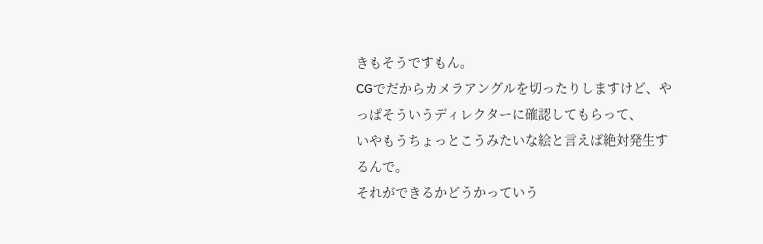きもそうですもん。
CGでだからカメラアングルを切ったりしますけど、やっぱそういうディレクターに確認してもらって、
いやもうちょっとこうみたいな絵と言えば絶対発生するんで。
それができるかどうかっていう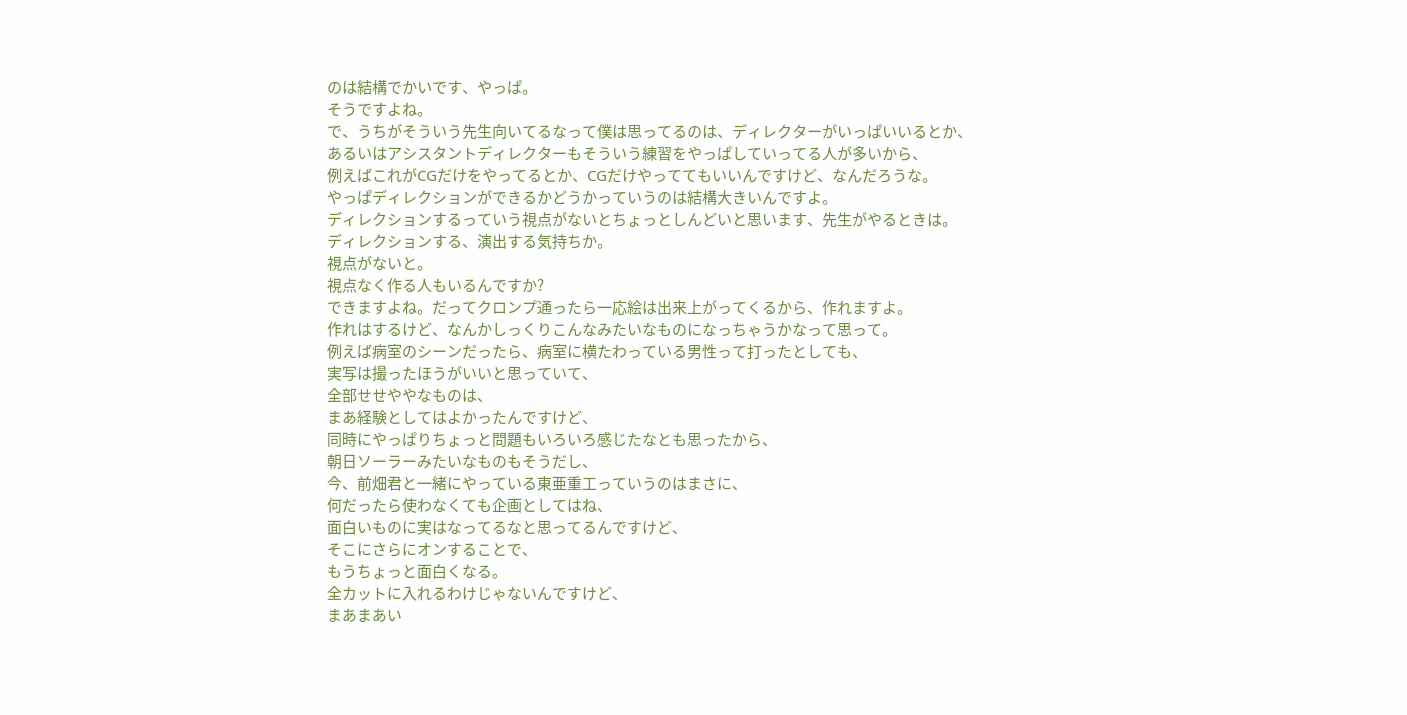のは結構でかいです、やっぱ。
そうですよね。
で、うちがそういう先生向いてるなって僕は思ってるのは、ディレクターがいっぱいいるとか、
あるいはアシスタントディレクターもそういう練習をやっぱしていってる人が多いから、
例えばこれがCGだけをやってるとか、CGだけやっててもいいんですけど、なんだろうな。
やっぱディレクションができるかどうかっていうのは結構大きいんですよ。
ディレクションするっていう視点がないとちょっとしんどいと思います、先生がやるときは。
ディレクションする、演出する気持ちか。
視点がないと。
視点なく作る人もいるんですか?
できますよね。だってクロンプ通ったら一応絵は出来上がってくるから、作れますよ。
作れはするけど、なんかしっくりこんなみたいなものになっちゃうかなって思って。
例えば病室のシーンだったら、病室に横たわっている男性って打ったとしても、
実写は撮ったほうがいいと思っていて、
全部せせややなものは、
まあ経験としてはよかったんですけど、
同時にやっぱりちょっと問題もいろいろ感じたなとも思ったから、
朝日ソーラーみたいなものもそうだし、
今、前畑君と一緒にやっている東亜重工っていうのはまさに、
何だったら使わなくても企画としてはね、
面白いものに実はなってるなと思ってるんですけど、
そこにさらにオンすることで、
もうちょっと面白くなる。
全カットに入れるわけじゃないんですけど、
まあまあい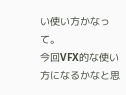い使い方かなって。
今回VFX的な使い方になるかなと思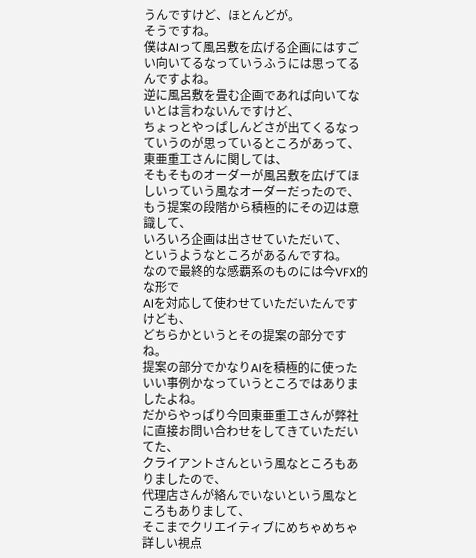うんですけど、ほとんどが。
そうですね。
僕はAIって風呂敷を広げる企画にはすごい向いてるなっていうふうには思ってるんですよね。
逆に風呂敷を畳む企画であれば向いてないとは言わないんですけど、
ちょっとやっぱしんどさが出てくるなっていうのが思っているところがあって、
東亜重工さんに関しては、
そもそものオーダーが風呂敷を広げてほしいっていう風なオーダーだったので、
もう提案の段階から積極的にその辺は意識して、
いろいろ企画は出させていただいて、
というようなところがあるんですね。
なので最終的な感覇系のものには今VFX的な形で
AIを対応して使わせていただいたんですけども、
どちらかというとその提案の部分ですね。
提案の部分でかなりAIを積極的に使ったいい事例かなっていうところではありましたよね。
だからやっぱり今回東亜重工さんが弊社に直接お問い合わせをしてきていただいてた、
クライアントさんという風なところもありましたので、
代理店さんが絡んでいないという風なところもありまして、
そこまでクリエイティブにめちゃめちゃ詳しい視点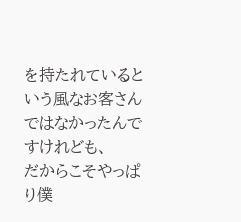を持たれているという風なお客さんではなかったんですけれども、
だからこそやっぱり僕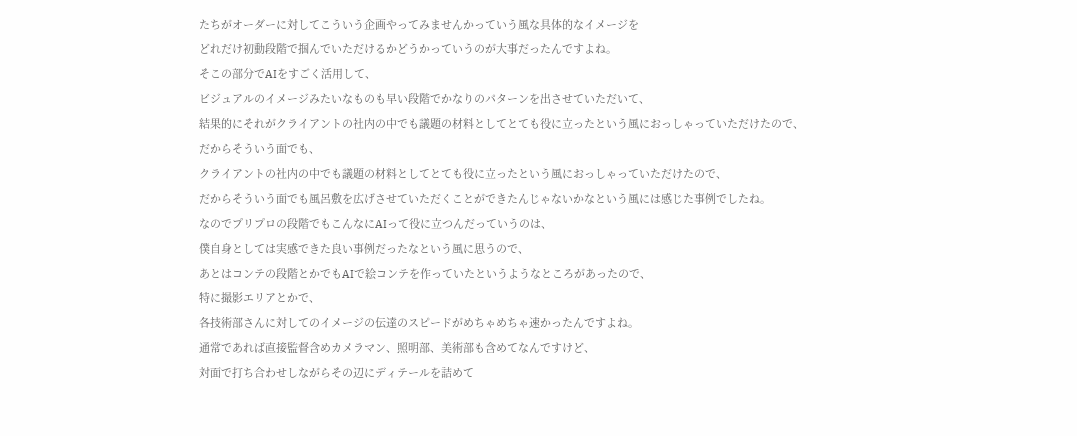たちがオーダーに対してこういう企画やってみませんかっていう風な具体的なイメージを
どれだけ初動段階で掴んでいただけるかどうかっていうのが大事だったんですよね。
そこの部分でAIをすごく活用して、
ビジュアルのイメージみたいなものも早い段階でかなりのパターンを出させていただいて、
結果的にそれがクライアントの社内の中でも議題の材料としてとても役に立ったという風におっしゃっていただけたので、
だからそういう面でも、
クライアントの社内の中でも議題の材料としてとても役に立ったという風におっしゃっていただけたので、
だからそういう面でも風呂敷を広げさせていただくことができたんじゃないかなという風には感じた事例でしたね。
なのでプリプロの段階でもこんなにAIって役に立つんだっていうのは、
僕自身としては実感できた良い事例だったなという風に思うので、
あとはコンテの段階とかでもAIで絵コンテを作っていたというようなところがあったので、
特に撮影エリアとかで、
各技術部さんに対してのイメージの伝達のスピードがめちゃめちゃ速かったんですよね。
通常であれば直接監督含めカメラマン、照明部、美術部も含めてなんですけど、
対面で打ち合わせしながらその辺にディテールを詰めて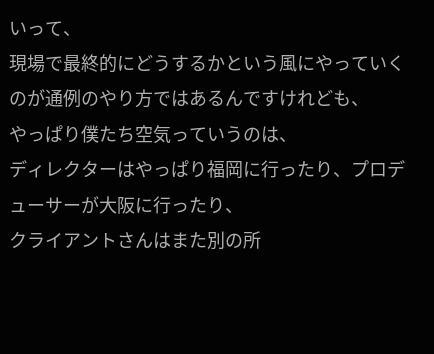いって、
現場で最終的にどうするかという風にやっていくのが通例のやり方ではあるんですけれども、
やっぱり僕たち空気っていうのは、
ディレクターはやっぱり福岡に行ったり、プロデューサーが大阪に行ったり、
クライアントさんはまた別の所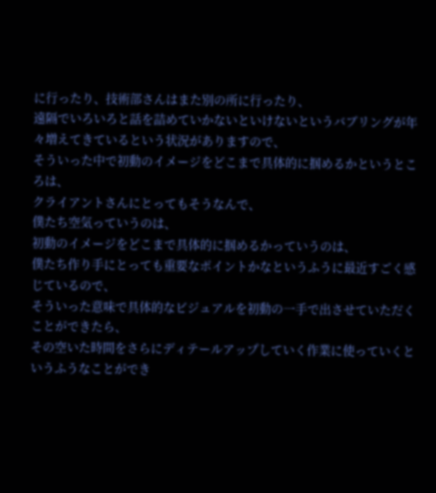に行ったり、技術部さんはまた別の所に行ったり、
遠隔でいろいろと話を詰めていかないといけないというバブリングが年々増えてきているという状況がありますので、
そういった中で初動のイメージをどこまで具体的に掴めるかというところは、
クライアントさんにとってもそうなんで、
僕たち空気っていうのは、
初動のイメージをどこまで具体的に掴めるかっていうのは、
僕たち作り手にとっても重要なポイントかなというふうに最近すごく感じているので、
そういった意味で具体的なビジュアルを初動の一手で出させていただくことができたら、
その空いた時間をさらにディテールアップしていく作業に使っていくというふうなことができ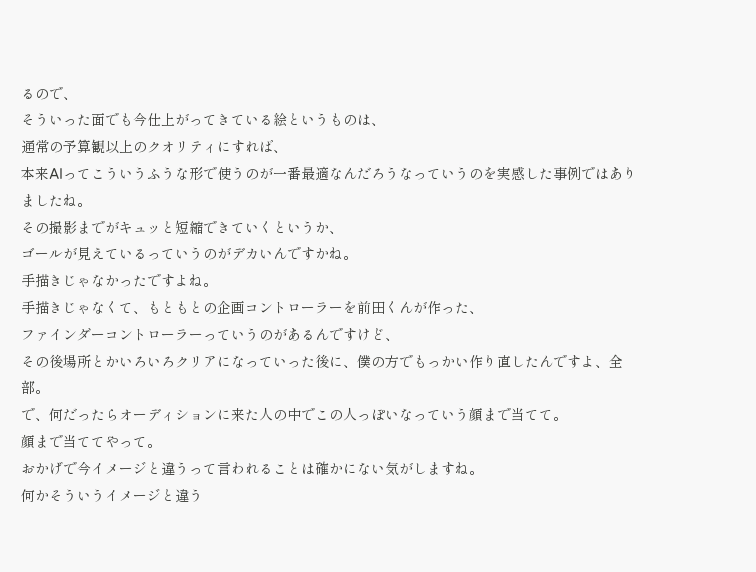るので、
そういった面でも今仕上がってきている絵というものは、
通常の予算観以上のクオリティにすれば、
本来AIってこういうふうな形で使うのが一番最適なんだろうなっていうのを実感した事例ではありましたね。
その撮影までがキュッと短縮できていくというか、
ゴールが見えているっていうのがデカいんですかね。
手描きじゃなかったですよね。
手描きじゃなくて、もともとの企画コントローラーを前田くんが作った、
ファインダーコントローラーっていうのがあるんですけど、
その後場所とかいろいろクリアになっていった後に、僕の方でもっかい作り直したんですよ、全部。
で、何だったらオーディションに来た人の中でこの人っぽいなっていう顔まで当てて。
顔まで当ててやって。
おかげで今イメージと違うって言われることは確かにない気がしますね。
何かそういうイメージと違う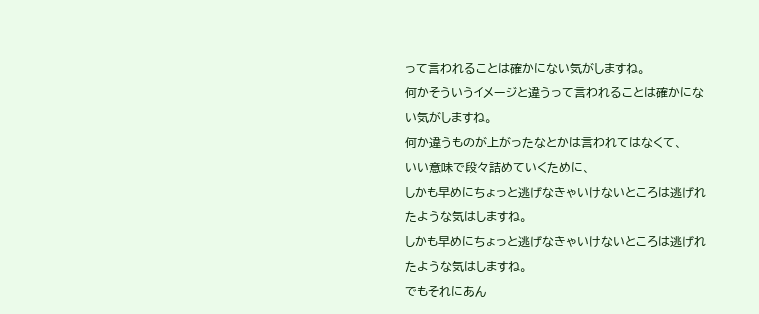って言われることは確かにない気がしますね。
何かそういうイメージと違うって言われることは確かにない気がしますね。
何か違うものが上がったなとかは言われてはなくて、
いい意味で段々詰めていくために、
しかも早めにちょっと逃げなきゃいけないところは逃げれたような気はしますね。
しかも早めにちょっと逃げなきゃいけないところは逃げれたような気はしますね。
でもそれにあん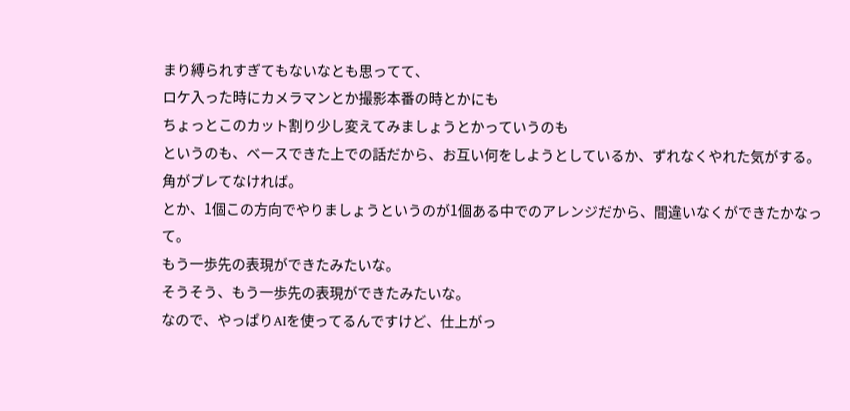まり縛られすぎてもないなとも思ってて、
ロケ入った時にカメラマンとか撮影本番の時とかにも
ちょっとこのカット割り少し変えてみましょうとかっていうのも
というのも、ベースできた上での話だから、お互い何をしようとしているか、ずれなくやれた気がする。
角がブレてなければ。
とか、1個この方向でやりましょうというのが1個ある中でのアレンジだから、間違いなくができたかなって。
もう一歩先の表現ができたみたいな。
そうそう、もう一歩先の表現ができたみたいな。
なので、やっぱりAIを使ってるんですけど、仕上がっ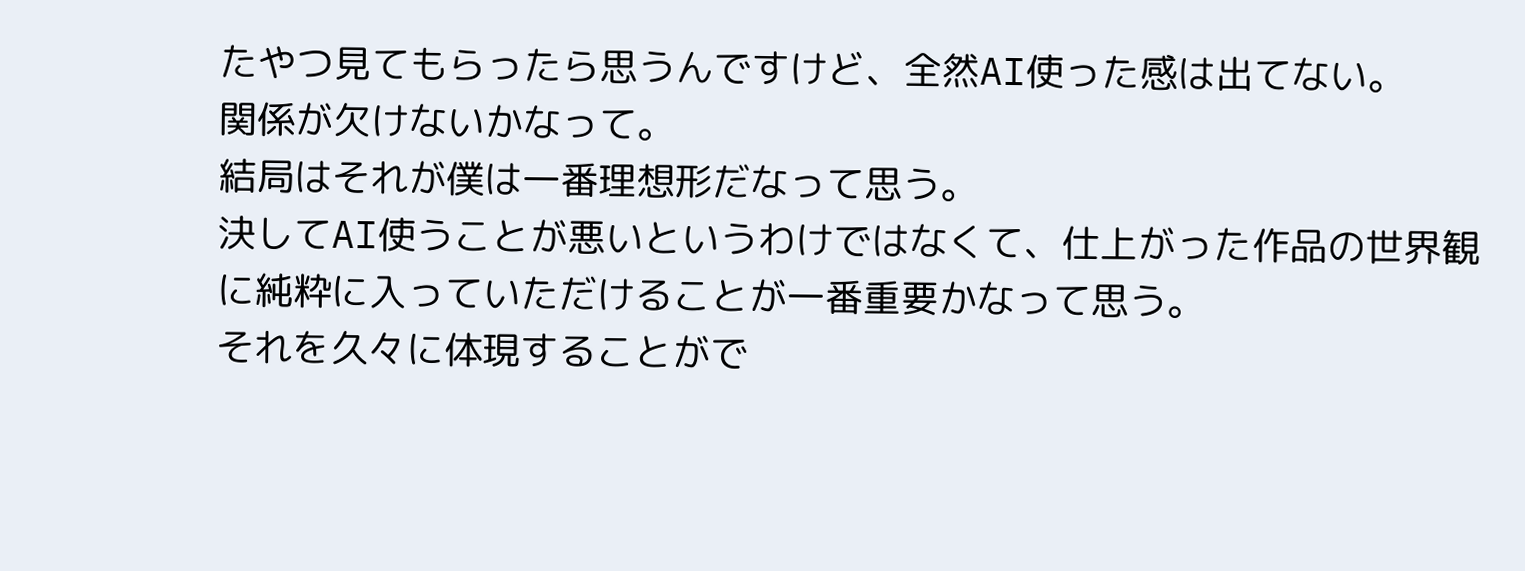たやつ見てもらったら思うんですけど、全然AI使った感は出てない。
関係が欠けないかなって。
結局はそれが僕は一番理想形だなって思う。
決してAI使うことが悪いというわけではなくて、仕上がった作品の世界観に純粋に入っていただけることが一番重要かなって思う。
それを久々に体現することがで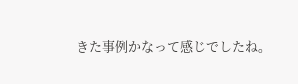きた事例かなって感じでしたね。